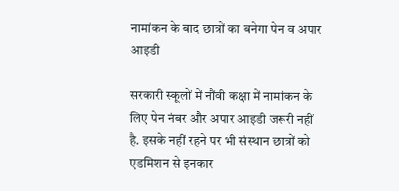नामांकन के बाद छात्रों का बनेगा पेन व अपार आइडी

सरकारी स्कूलों में नौंवी कक्षा में नामांकन के लिए पेन नंबर और अपार आइडी जरूरी नहीं है. इसके नहीं रहने पर भी संस्थान छात्रों को एडमिशन से इनकार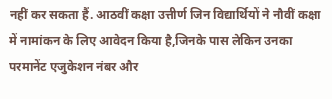नहीं कर सकता हैं. आठवीं कक्षा उत्तीर्ण जिन विद्यार्थियों ने नौवीं कक्षा में नामांकन के लिए आवेदन किया है,जिनके पास लेकिन उनका परमानेंट एजुकेशन नंबर और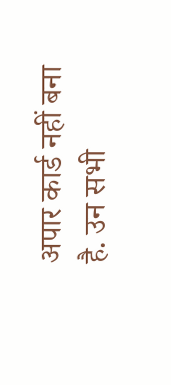अपार कार्ड नहीं बना है. उन सभी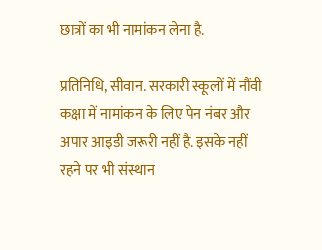छात्रों का भी नामांकन लेना है.

प्रतिनिधि, सीवान. सरकारी स्कूलों में नौंवी कक्षा में नामांकन के लिए पेन नंबर और अपार आइडी जरूरी नहीं है. इसके नहीं रहने पर भी संस्थान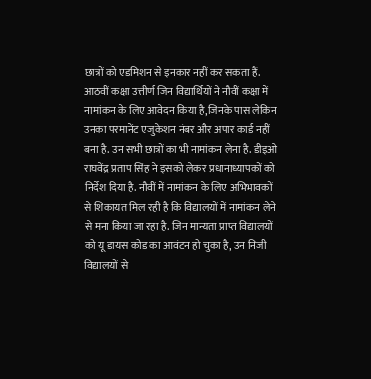छात्रों को एडमिशन से इनकार नहीं कर सकता हैं. आठवीं कक्षा उत्तीर्ण जिन विद्यार्थियों ने नौवीं कक्षा में नामांकन के लिए आवेदन किया है,जिनके पास लेकिन उनका परमानेंट एजुकेशन नंबर और अपार कार्ड नहीं बना है. उन सभी छात्रों का भी नामांकन लेना है. डीइओ राघवेंद्र प्रताप सिंह ने इसको लेकर प्रधानाध्यापकों को निर्देश दिया है. नौवीं में नामांकन के लिए अभिभावकों से शिकायत मिल रही है कि विद्यालयों में नामांकन लेने से मना किया जा रहा है. जिन मान्यता प्राप्त विद्यालयों को यू डायस कोड का आवंटन हो चुका है, उन निजी विद्यालयों से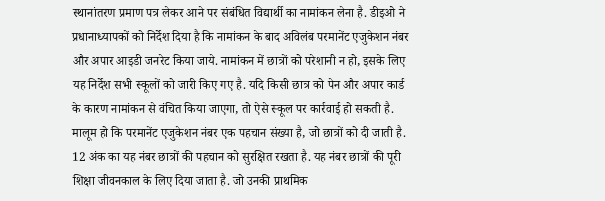स्थानांतरण प्रमाण पत्र लेकर आने पर संबंधित विद्यार्थी का नामांकन लेना है. डीइओ ने प्रधानाध्यापकों को निर्देश दिया है कि नामांकन के बाद अविलंब परमानेंट एजुकेशन नंबर और अपार आइडी जनरेट किया जाये. नामांकन में छात्रों को परेशानी न हो, इसके लिए यह निर्देश सभी स्कूलों को जारी किए गए है. यदि किसी छात्र को पेन और अपार कार्ड के कारण नामांकन से वंचित किया जाएगा, तो ऐसे स्कूल पर कार्रवाई हो सकती है. मालूम हो कि परमानेंट एजुकेशन नंबर एक पहचान संख्या है, जो छात्रों को दी जाती है. 12 अंक का यह नंबर छात्रों की पहचान को सुरक्षित रखता है. यह नंबर छात्रों की पूरी शिक्षा जीवनकाल के लिए दिया जाता है. जो उनकी प्राथमिक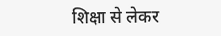शिक्षा से लेकर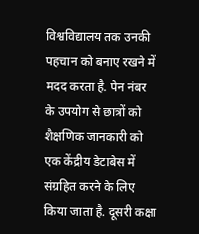विश्वविद्यालय तक उनकी पहचान को बनाए रखने में मदद करता है. पेन नंबर के उपयोग से छात्रों को शैक्षणिक जानकारी को एक केंद्रीय डेटाबेस में संग्रहित करने के लिए किया जाता है. दूसरी कक्षा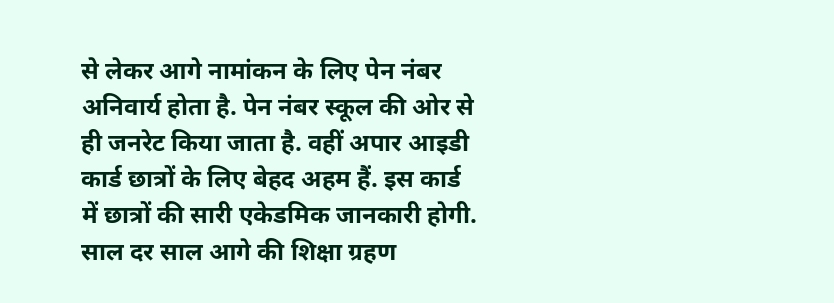से लेकर आगे नामांकन के लिए पेन नंबर अनिवार्य होता है. पेन नंबर स्कूल की ओर से ही जनरेट किया जाता है. वहीं अपार आइडी कार्ड छात्रों के लिए बेहद अहम हैं. इस कार्ड में छात्रों की सारी एकेडमिक जानकारी होगी. साल दर साल आगे की शिक्षा ग्रहण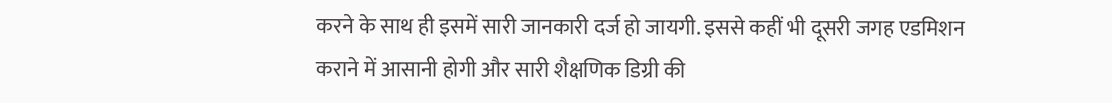करने के साथ ही इसमें सारी जानकारी दर्ज हो जायगी. इससे कहीं भी दूसरी जगह एडमिशन कराने में आसानी होगी और सारी शैक्षणिक डिग्री की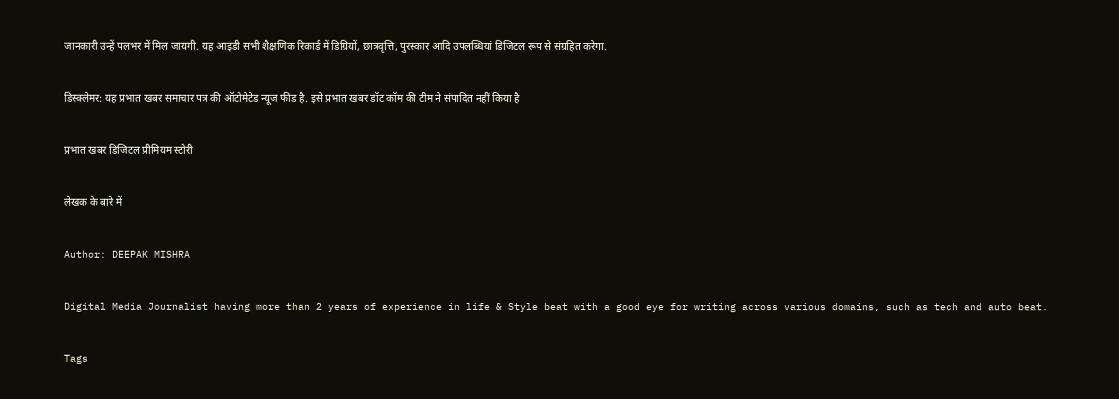जानकारी उन्हें पलभर में मिल जायगी. यह आइडी सभी शैक्षणिक रिकार्ड में डिग्रियों, छात्रवृत्ति, पुरस्कार आदि उपलब्धियां डिजिटल रूप से संग्रहित करेगा.

डिस्क्लेमर: यह प्रभात खबर समाचार पत्र की ऑटोमेटेड न्यूज फीड है. इसे प्रभात खबर डॉट कॉम की टीम ने संपादित नहीं किया है

प्रभात खबर डिजिटल प्रीमियम स्टोरी

लेखक के बारे में

Author: DEEPAK MISHRA

Digital Media Journalist having more than 2 years of experience in life & Style beat with a good eye for writing across various domains, such as tech and auto beat.

Tags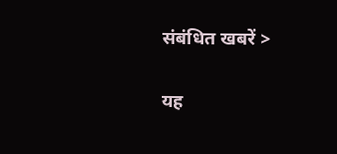संबंधित खबरें >

यह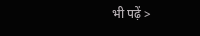भी पढ़ें >